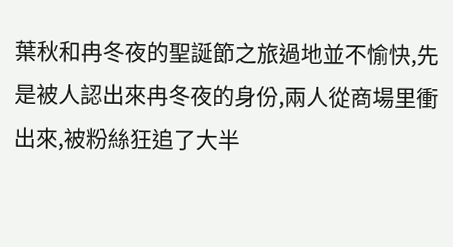葉秋和冉冬夜的聖誕節之旅過地並不愉快,先是被人認出來冉冬夜的身份,兩人從商場里衝出來,被粉絲狂追了大半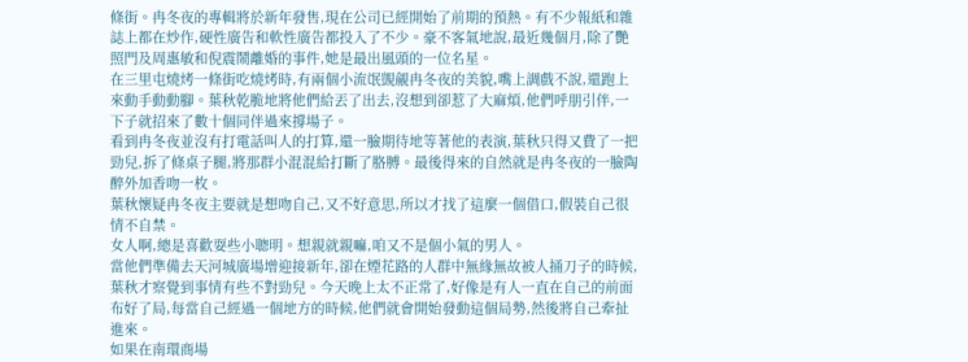條街。冉冬夜的專輯將於新年發售,現在公司已經開始了前期的預熱。有不少報紙和雜誌上都在炒作,硬性廣告和軟性廣告都投入了不少。豪不客氣地說,最近幾個月,除了艷照門及周惠敏和倪震鬧離婚的事件,她是最出風頭的一位名星。
在三里屯燒烤一條街吃燒烤時,有兩個小流氓覬覦冉冬夜的美貌,嘴上調戲不說,還跑上來動手動動腳。葉秋乾脆地將他們給丟了出去,沒想到卻惹了大麻煩,他們呼朋引伴,一下子就招來了數十個同伴過來撐場子。
看到冉冬夜並沒有打電話叫人的打算,還一臉期待地等著他的表演,葉秋只得又費了一把勁兒,拆了條桌子腿,將那群小混混給打斷了胳膊。最後得來的自然就是冉冬夜的一臉陶醉外加香吻一枚。
葉秋懷疑冉冬夜主要就是想吻自己,又不好意思,所以才找了這麼一個借口,假裝自己很情不自禁。
女人啊,總是喜歡耍些小聰明。想親就親嘛,咱又不是個小氣的男人。
當他們準備去天河城廣場增迎接新年,卻在煙花路的人群中無緣無故被人捅刀子的時候,葉秋才察覺到事情有些不對勁兒。今天晚上太不正常了,好像是有人一直在自己的前面布好了局,每當自己經過一個地方的時候,他們就會開始發動這個局勢,然後將自己牽扯進來。
如果在南環商場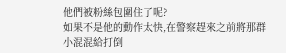他們被粉絲包圍住了呢?
如果不是他的動作太快,在警察趕來之前將那群小混混給打倒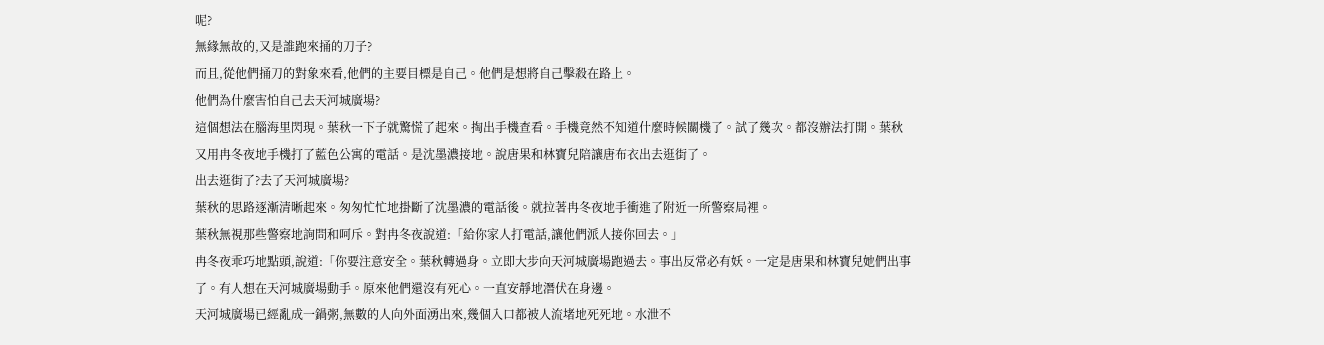呢?
無緣無故的,又是誰跑來捅的刀子?
而且,從他們捅刀的對象來看,他們的主要目標是自己。他們是想將自己擊殺在路上。
他們為什麼害怕自己去天河城廣場?
這個想法在腦海里閃現。葉秋一下子就驚慌了起來。掏出手機查看。手機竟然不知道什麼時候關機了。試了幾次。都沒辦法打開。葉秋又用冉冬夜地手機打了藍色公寓的電話。是沈墨濃接地。說唐果和林寶兒陪讓唐布衣出去逛街了。
出去逛街了?去了天河城廣場?
葉秋的思路逐漸清晰起來。匆匆忙忙地掛斷了沈墨濃的電話後。就拉著冉冬夜地手衝進了附近一所警察局裡。
葉秋無視那些警察地詢問和呵斥。對冉冬夜說道:「給你家人打電話,讓他們派人接你回去。」
冉冬夜乖巧地點頭,說道:「你要注意安全。葉秋轉過身。立即大步向天河城廣場跑過去。事出反常必有妖。一定是唐果和林寶兒她們出事了。有人想在天河城廣場動手。原來他們還沒有死心。一直安靜地潛伏在身邊。
天河城廣場已經亂成一鍋粥,無數的人向外面湧出來,幾個入口都被人流堵地死死地。水泄不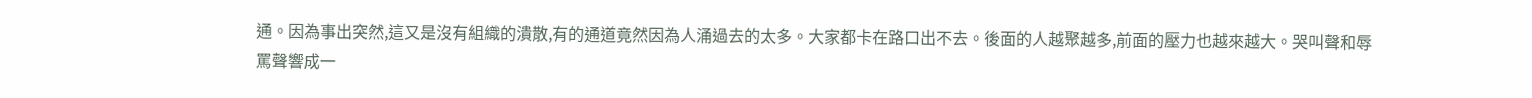通。因為事出突然,這又是沒有組織的潰散,有的通道竟然因為人涌過去的太多。大家都卡在路口出不去。後面的人越聚越多,前面的壓力也越來越大。哭叫聲和辱罵聲響成一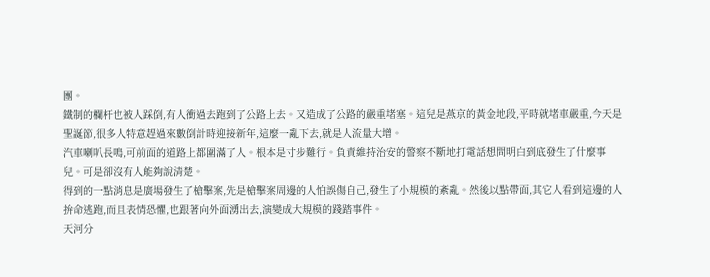團。
鐵制的欄杆也被人踩倒,有人衝過去跑到了公路上去。又造成了公路的嚴重堵塞。這兒是燕京的黃金地段,平時就堵車嚴重,今天是聖誕節,很多人特意趕過來數倒計時迎接新年,這麼一亂下去,就是人流量大增。
汽車喇叭長鳴,可前面的道路上都圍滿了人。根本是寸步難行。負責維持治安的警察不斷地打電話想問明白到底發生了什麼事兒。可是卻沒有人能夠說清楚。
得到的一點消息是廣場發生了槍擊案,先是槍擊案周邊的人怕誤傷自己,發生了小規模的紊亂。然後以點帶面,其它人看到這邊的人拚命逃跑,而且表情恐懼,也跟著向外面湧出去,演變成大規模的踐踏事件。
天河分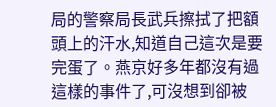局的警察局長武兵擦拭了把額頭上的汗水,知道自己這次是要完蛋了。燕京好多年都沒有過這樣的事件了,可沒想到卻被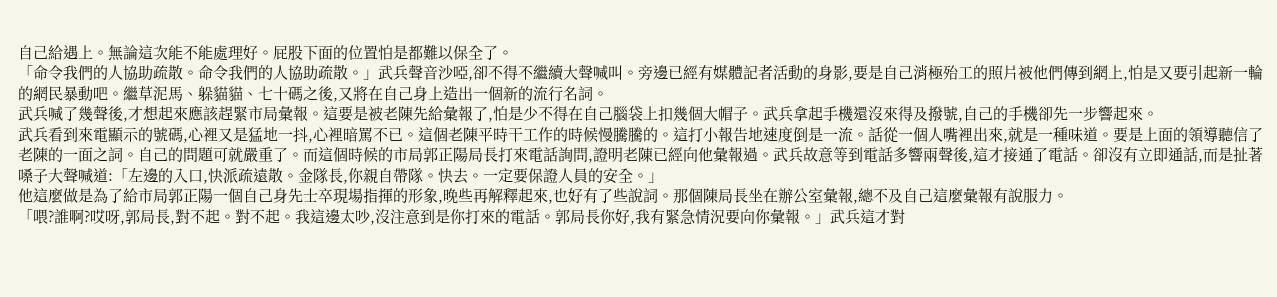自己給遇上。無論這次能不能處理好。屁股下面的位置怕是都難以保全了。
「命令我們的人協助疏散。命令我們的人協助疏散。」武兵聲音沙啞,卻不得不繼續大聲喊叫。旁邊已經有媒體記者活動的身影,要是自己消極殆工的照片被他們傳到網上,怕是又要引起新一輪的網民暴動吧。繼草泥馬、躲貓貓、七十碼之後,又將在自己身上造出一個新的流行名詞。
武兵喊了幾聲後,才想起來應該趕緊市局彙報。這要是被老陳先給彙報了,怕是少不得在自己腦袋上扣幾個大帽子。武兵拿起手機還沒來得及撥號,自己的手機卻先一步響起來。
武兵看到來電顯示的號碼,心裡又是猛地一抖,心裡暗罵不已。這個老陳平時干工作的時候慢騰騰的。這打小報告地速度倒是一流。話從一個人嘴裡出來,就是一種味道。要是上面的領導聽信了老陳的一面之詞。自己的問題可就嚴重了。而這個時候的市局郭正陽局長打來電話詢問,證明老陳已經向他彙報過。武兵故意等到電話多響兩聲後,這才接通了電話。卻沒有立即通話,而是扯著嗓子大聲喊道:「左邊的入口,快派疏遠散。金隊長,你親自帶隊。快去。一定要保證人員的安全。」
他這麼做是為了給市局郭正陽一個自己身先士卒現場指揮的形象,晚些再解釋起來,也好有了些說詞。那個陳局長坐在辦公室彙報,總不及自己這麼彙報有說服力。
「喂?誰啊?哎呀,郭局長,對不起。對不起。我這邊太吵,沒注意到是你打來的電話。郭局長你好,我有緊急情況要向你彙報。」武兵這才對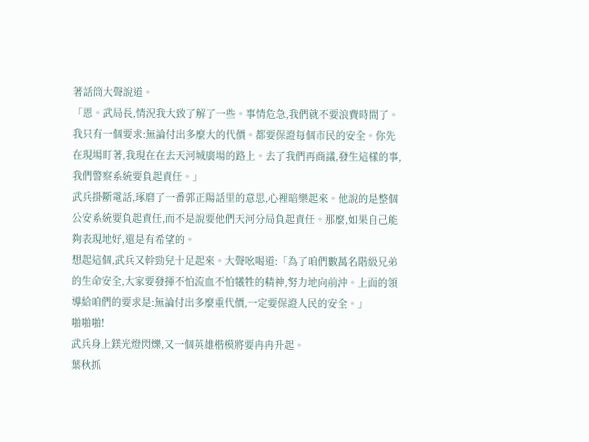著話筒大聲說道。
「恩。武局長,情況我大致了解了一些。事情危急,我們就不要浪費時間了。我只有一個要求:無論付出多麼大的代價。都要保證每個市民的安全。你先在現場盯著,我現在在去天河城廣場的路上。去了我們再商議,發生這樣的事,我們警察系統要負起責任。」
武兵掛斷電話,琢磨了一番郭正陽話里的意思,心裡暗樂起來。他說的是整個公安系統要負起責任,而不是說要他們天河分局負起責任。那麼,如果自己能夠表現地好,還是有希望的。
想起這個,武兵又幹勁兒十足起來。大聲吆喝道:「為了咱們數萬名階級兄弟的生命安全,大家要發揮不怕流血不怕犧牲的精神,努力地向前沖。上面的領導給咱們的要求是:無論付出多麼重代價,一定要保證人民的安全。」
啪啪啪!
武兵身上鎂光燈閃爍,又一個英雄楷模將要冉冉升起。
葉秋抓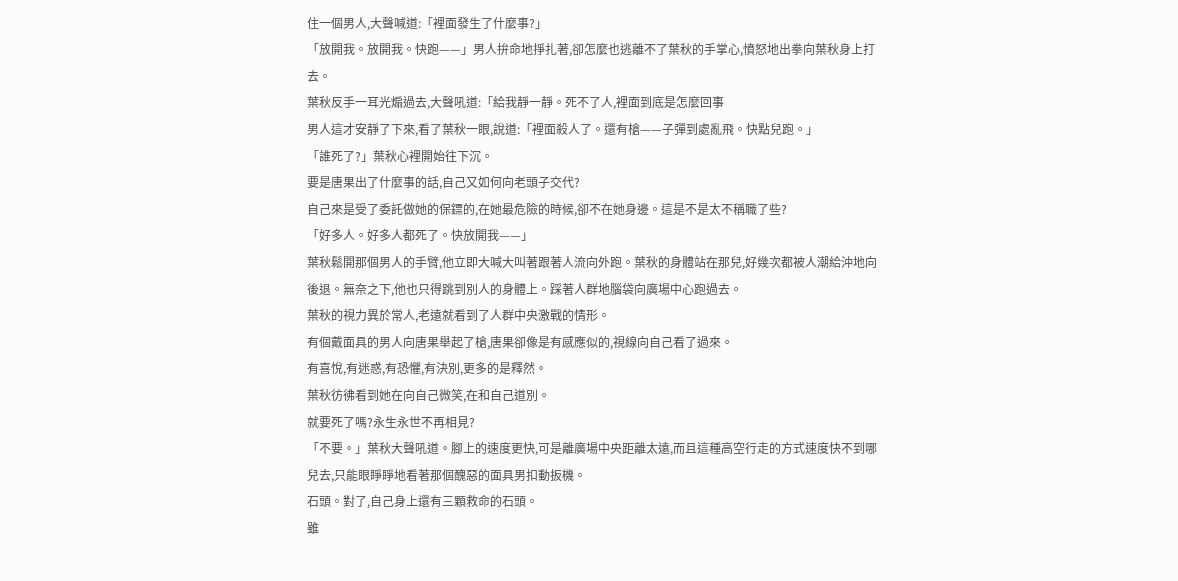住一個男人,大聲喊道:「裡面發生了什麼事?」
「放開我。放開我。快跑——」男人拚命地掙扎著,卻怎麼也逃離不了葉秋的手掌心,憤怒地出拳向葉秋身上打去。
葉秋反手一耳光煽過去,大聲吼道:「給我靜一靜。死不了人,裡面到底是怎麼回事
男人這才安靜了下來,看了葉秋一眼,說道:「裡面殺人了。還有槍——子彈到處亂飛。快點兒跑。」
「誰死了?」葉秋心裡開始往下沉。
要是唐果出了什麼事的話,自己又如何向老頭子交代?
自己來是受了委託做她的保鏢的,在她最危險的時候,卻不在她身邊。這是不是太不稱職了些?
「好多人。好多人都死了。快放開我——」
葉秋鬆開那個男人的手臂,他立即大喊大叫著跟著人流向外跑。葉秋的身體站在那兒,好幾次都被人潮給沖地向後退。無奈之下,他也只得跳到別人的身體上。踩著人群地腦袋向廣場中心跑過去。
葉秋的視力異於常人,老遠就看到了人群中央激戰的情形。
有個戴面具的男人向唐果舉起了槍,唐果卻像是有感應似的,視線向自己看了過來。
有喜悅,有迷惑,有恐懼,有決別,更多的是釋然。
葉秋彷彿看到她在向自己微笑,在和自己道別。
就要死了嗎?永生永世不再相見?
「不要。」葉秋大聲吼道。腳上的速度更快,可是離廣場中央距離太遠,而且這種高空行走的方式速度快不到哪兒去,只能眼睜睜地看著那個醜惡的面具男扣動扳機。
石頭。對了,自己身上還有三顆救命的石頭。
雖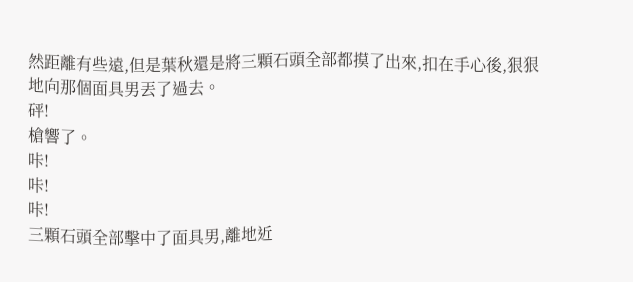然距離有些遠,但是葉秋還是將三顆石頭全部都摸了出來,扣在手心後,狠狠地向那個面具男丟了過去。
砰!
槍響了。
咔!
咔!
咔!
三顆石頭全部擊中了面具男,離地近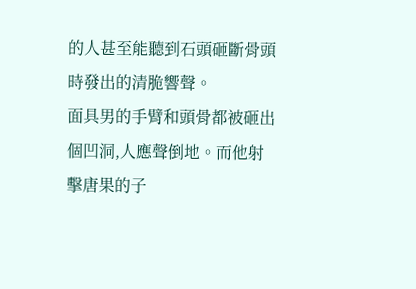的人甚至能聽到石頭砸斷骨頭時發出的清脆響聲。
面具男的手臂和頭骨都被砸出個凹洞,人應聲倒地。而他射擊唐果的子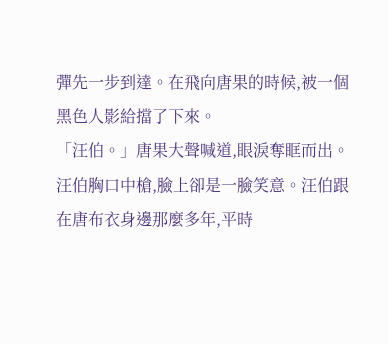彈先一步到達。在飛向唐果的時候,被一個黑色人影給擋了下來。
「汪伯。」唐果大聲喊道,眼淚奪眶而出。
汪伯胸口中槍,臉上卻是一臉笑意。汪伯跟在唐布衣身邊那麼多年,平時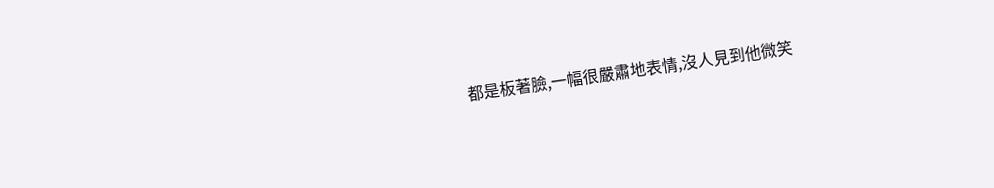都是板著臉,一幅很嚴肅地表情,沒人見到他微笑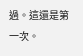過。這還是第一次。